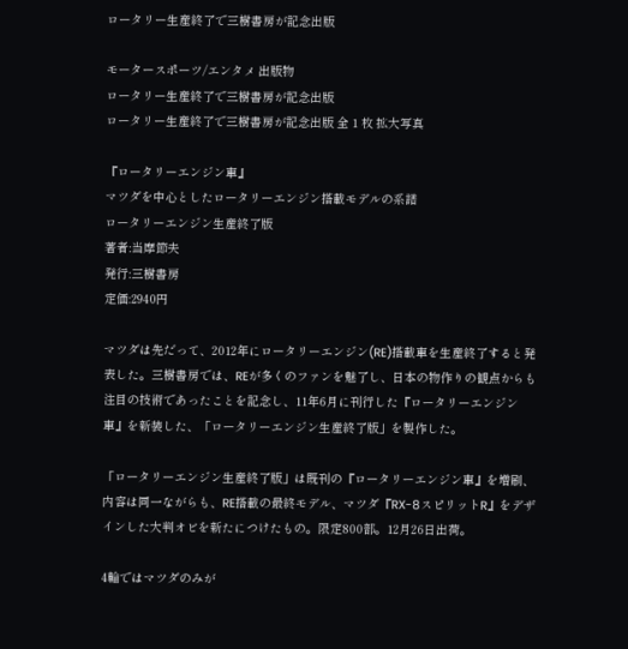ロータリー生産終了で三樹書房が記念出版

モータースポーツ/エンタメ 出版物
ロータリー生産終了で三樹書房が記念出版
ロータリー生産終了で三樹書房が記念出版 全 1 枚 拡大写真

『ロータリーエンジン車』
マツダを中心としたロータリーエンジン搭載モデルの系譜
ロータリーエンジン生産終了版
著者:当摩節夫
発行:三樹書房
定価:2940円

マツダは先だって、2012年にロータリーエンジン(RE)搭載車を生産終了すると発表した。三樹書房では、REが多くのファンを魅了し、日本の物作りの観点からも注目の技術であったことを記念し、11年6月に刊行した『ロータリーエンジン車』を新装した、「ロータリーエンジン生産終了版」を製作した。

「ロータリーエンジン生産終了版」は既刊の『ロータリーエンジン車』を増刷、内容は同一ながらも、RE搭載の最終モデル、マツダ『RX-8スピリットR』をデザインした大判オビを新たにつけたもの。限定800部。12月26日出荷。

4輪ではマツダのみが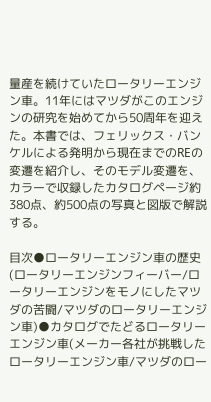量産を続けていたロータリーエンジン車。11年にはマツダがこのエンジンの研究を始めてから50周年を迎えた。本書では、フェリックス・バンケルによる発明から現在までのREの変遷を紹介し、そのモデル変遷を、カラーで収録したカタログページ約380点、約500点の写真と図版で解説する。

目次●ロータリーエンジン車の歴史(ロータリーエンジンフィーバー/ロータリーエンジンをモノにしたマツダの苦闘/マツダのロータリーエンジン車)●カタログでたどるロータリーエンジン車(メーカー各社が挑戦したロータリーエンジン車/マツダのロー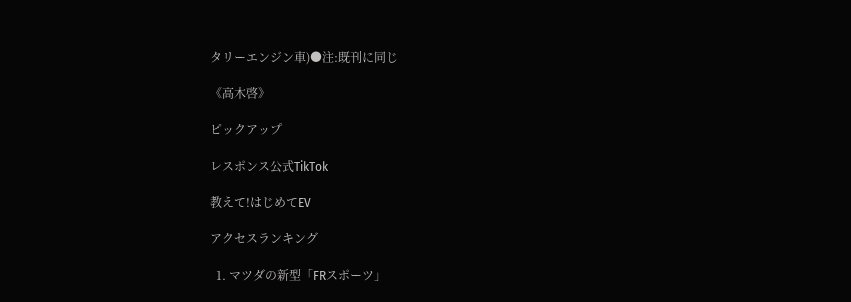タリーエンジン車)●注:既刊に同じ

《高木啓》

ピックアップ

レスポンス公式TikTok

教えて!はじめてEV

アクセスランキング

  1. マツダの新型「FRスポーツ」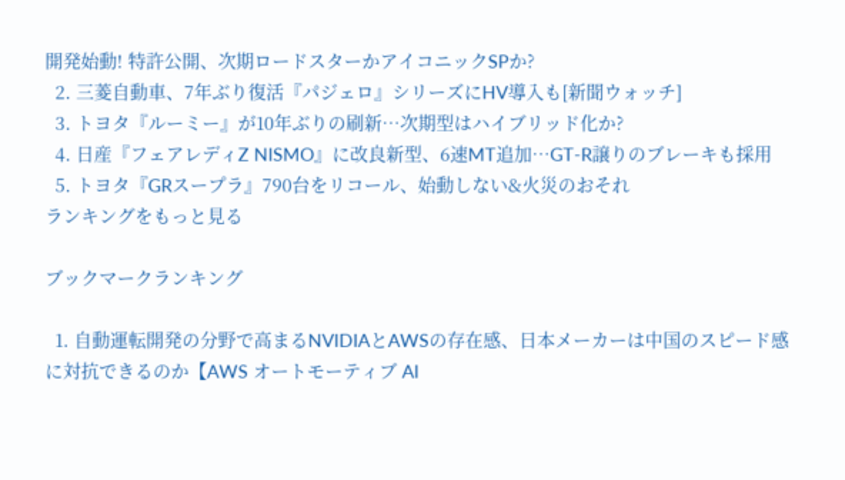開発始動! 特許公開、次期ロードスターかアイコニックSPか?
  2. 三菱自動車、7年ぶり復活『パジェロ』シリーズにHV導入も[新聞ウォッチ]
  3. トヨタ『ルーミー』が10年ぶりの刷新…次期型はハイブリッド化か?
  4. 日産『フェアレディZ NISMO』に改良新型、6速MT追加…GT-R譲りのブレーキも採用
  5. トヨタ『GRスープラ』790台をリコール、始動しない&火災のおそれ
ランキングをもっと見る

ブックマークランキング

  1. 自動運転開発の分野で高まるNVIDIAとAWSの存在感、日本メーカーは中国のスピード感に対抗できるのか【AWS オートモーティブ AI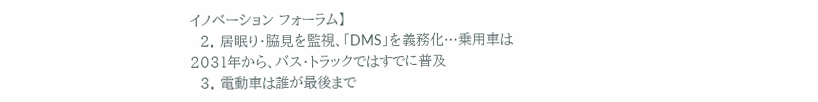イノベーション フォーラム】
  2. 居眠り・脇見を監視、「DMS」を義務化…乗用車は2031年から、バス・トラックではすでに普及
  3. 電動車は誰が最後まで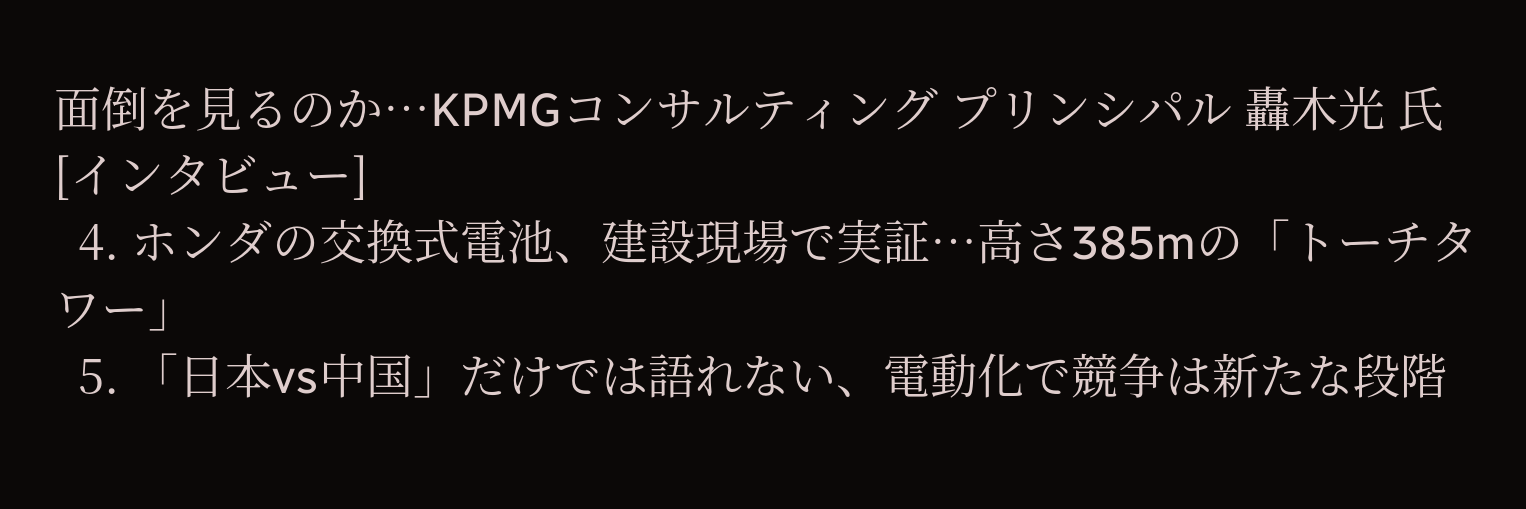面倒を見るのか…KPMGコンサルティング プリンシパル 轟木光 氏[インタビュー]
  4. ホンダの交換式電池、建設現場で実証…高さ385mの「トーチタワー」
  5. 「日本vs中国」だけでは語れない、電動化で競争は新たな段階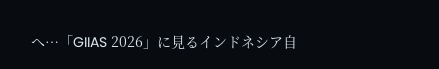へ…「GIIAS 2026」に見るインドネシア自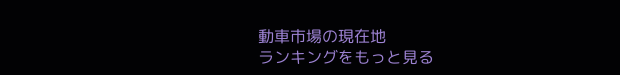動車市場の現在地
ランキングをもっと見る